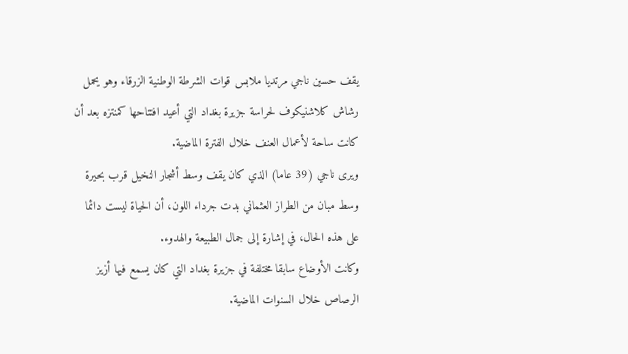يقف حسين ناجي مرتديا ملابس قوات الشرطة الوطنية الزرقاء وهو يحمل رشاش كلاشنيكوف لحراسة جزيرة بغداد التي أعيد افتتاحها كمنتزه بعد أن كانت ساحة لأعمال العنف خلال الفترة الماضية.
ويرى ناجي (39 عاما) الذي كان يقف وسط أشجار النخيل قرب بحيرة وسط مبان من الطراز العثماني بدت جرداء اللون، أن الحياة ليست دائما على هذه الحال، في إشارة إلى جمال الطبيعة والهدوء.
وكانت الأوضاع سابقا مختلفة في جزيرة بغداد التي كان يسمع فيها أزيز الرصاص خلال السنوات الماضية.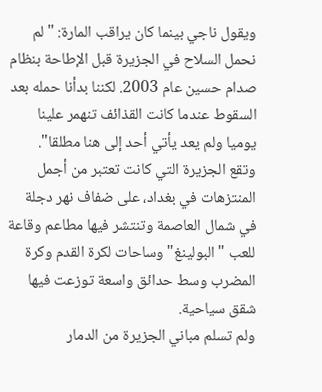ويقول ناجي بينما كان يراقب المارة: "لم نحمل السلاح في الجزيرة قبل الإطاحة بنظام صدام حسين عام 2003. لكننا بدأنا حمله بعد السقوط عندما كانت القذائف تنهمر علينا يوميا ولم يعد يأتي أحد إلى هنا مطلقا".
وتقع الجزيرة التي كانت تعتبر من أجمل المنتزهات في بغداد، على ضفاف نهر دجلة في شمال العاصمة وتنتشر فيها مطاعم وقاعة للعب "البولينغ" وساحات لكرة القدم وكرة المضرب وسط حدائق واسعة توزعت فيها شقق سياحية.
ولم تسلم مباني الجزيرة من الدمار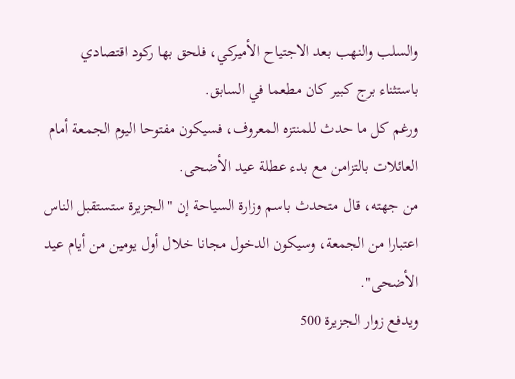والسلب والنهب بعد الاجتياح الأميركي، فلحق بها ركود اقتصادي باستثناء برج كبير كان مطعما في السابق.
ورغم كل ما حدث للمنتزه المعروف، فسيكون مفتوحا اليوم الجمعة أمام العائلات بالتزامن مع بدء عطلة عيد الأضحى.
من جهته، قال متحدث باسم وزارة السياحة إن "الجزيرة ستستقبل الناس اعتبارا من الجمعة، وسيكون الدخول مجانا خلال أول يومين من أيام عيد الأضحى".
ويدفع زوار الجزيرة 500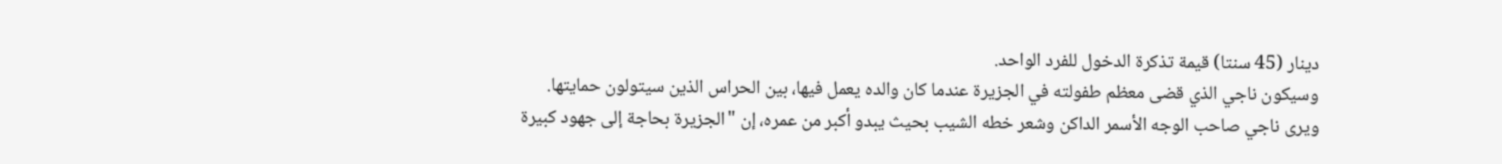دينار (45 سنتا) قيمة تذكرة الدخول للفرد الواحد.
وسيكون ناجي الذي قضى معظم طفولته في الجزيرة عندما كان والده يعمل فيها، بين الحراس الذين سيتولون حمايتها.
ويرى ناجي صاحب الوجه الأسمر الداكن وشعر خطه الشيب بحيث يبدو أكبر من عمره، إن "الجزيرة بحاجة إلى جهود كبيرة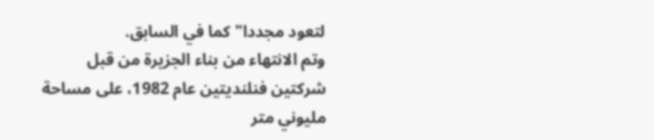لتعود مجددا" كما في السابق.
وتم الانتهاء من بناء الجزيرة من قبل شركتين فنلنديتين عام 1982، على مساحة مليوني متر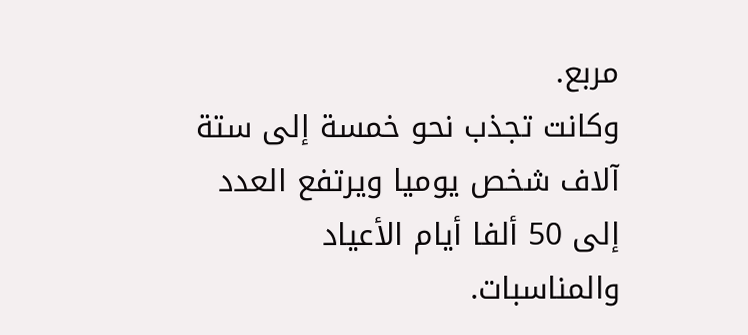مربع.
وكانت تجذب نحو خمسة إلى ستة آلاف شخص يوميا ويرتفع العدد إلى 50 ألفا أيام الأعياد والمناسبات.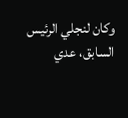وكان لنجلي الرئيس السابق، عدي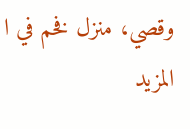وقصي، منزل فخم في ا
المزيد